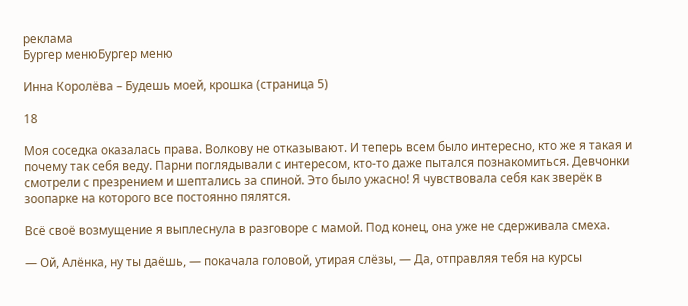реклама
Бургер менюБургер меню

Инна Королёва – Будешь моей, крошка (страница 5)

18

Моя соседка оказалась права. Волкову не отказывают. И теперь всем было интересно, кто же я такая и почему так себя веду. Парни поглядывали с интересом, кто-то даже пытался познакомиться. Девчонки смотрели с презрением и шептались за спиной. Это было ужасно! Я чувствовала себя как зверёк в зоопарке на которого все постоянно пялятся.

Всё своё возмущение я выплеснула в разговоре с мамой. Под конец, она уже не сдерживала смеха.

— Ой, Алёнка, ну ты даёшь, — покачала головой, утирая слёзы, — Да, отправляя тебя на курсы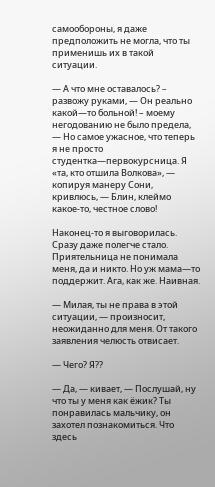самообороны, я даже предположить не могла, что ты применишь их в такой ситуации.

— А что мне оставалось? – развожу руками, — Он реально какой—то больной! – моему негодованию не было предела, — Но самое ужасное, что теперь я не просто студентка—первокурсница. Я «та, кто отшила Волкова», — копируя манеру Сони, кривлюсь, — Блин, клеймо какое-то, честное слово!

Наконец-то я выговорилась. Сразу даже полегче стало. Приятельница не понимала меня, да и никто. Но уж мама—то поддержит. Ага, как же. Наивная.

— Милая, ты не права в этой ситуации, — произносит, неожиданно для меня. От такого заявления челюсть отвисает.

— Чего? Я??

— Да, — кивает, — Послушай, ну что ты у меня как ёжик? Ты понравилась мальчику, он захотел познакомиться. Что здесь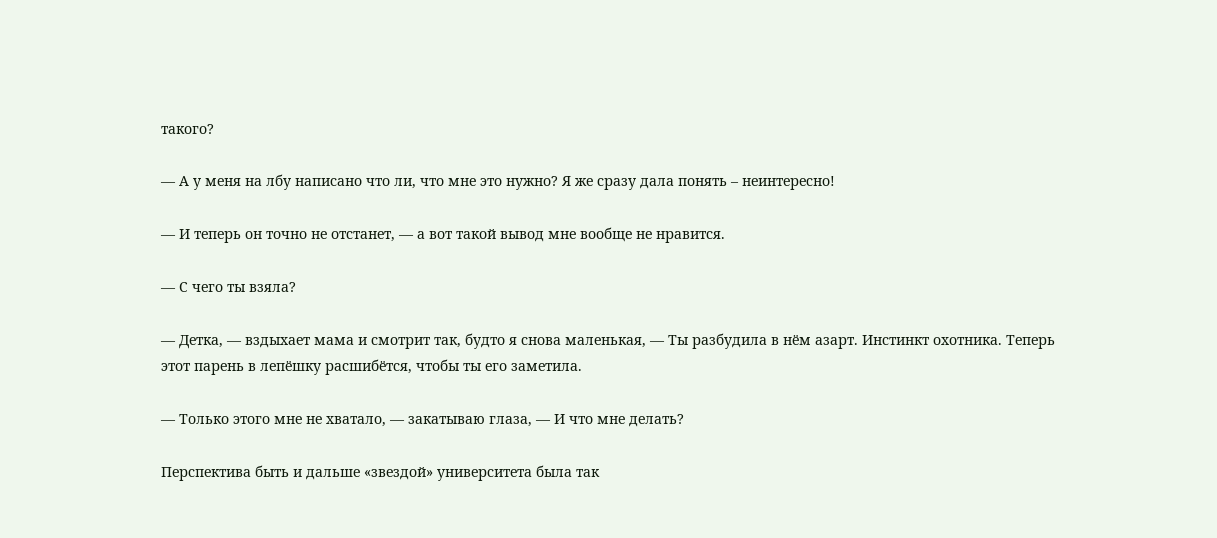такого?

— А у меня на лбу написано что ли, что мне это нужно? Я же сразу дала понять – неинтересно!

— И теперь он точно не отстанет, — а вот такой вывод мне вообще не нравится.

— С чего ты взяла?

— Детка, — вздыхает мама и смотрит так, будто я снова маленькая, — Ты разбудила в нём азарт. Инстинкт охотника. Теперь этот парень в лепёшку расшибётся, чтобы ты его заметила.

— Только этого мне не хватало, — закатываю глаза, — И что мне делать?

Перспектива быть и дальше «звездой» университета была так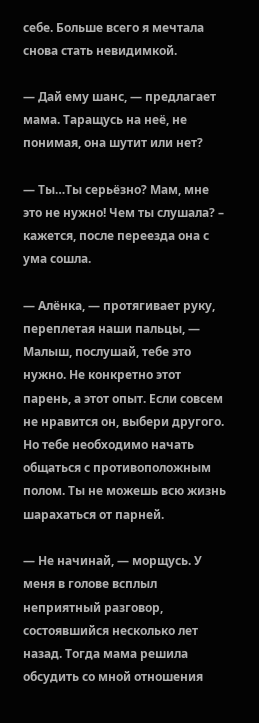себе. Больше всего я мечтала снова стать невидимкой.

— Дай ему шанс, — предлагает мама. Таращусь на неё, не понимая, она шутит или нет?

— Ты…Ты серьёзно? Мам, мне это не нужно! Чем ты слушала? – кажется, после переезда она с ума сошла.

— Алёнка, — протягивает руку, переплетая наши пальцы, — Малыш, послушай, тебе это нужно. Не конкретно этот парень, а этот опыт. Если совсем не нравится он, выбери другого. Но тебе необходимо начать общаться с противоположным полом. Ты не можешь всю жизнь шарахаться от парней.

— Не начинай, — морщусь. У меня в голове всплыл неприятный разговор, состоявшийся несколько лет назад. Тогда мама решила обсудить со мной отношения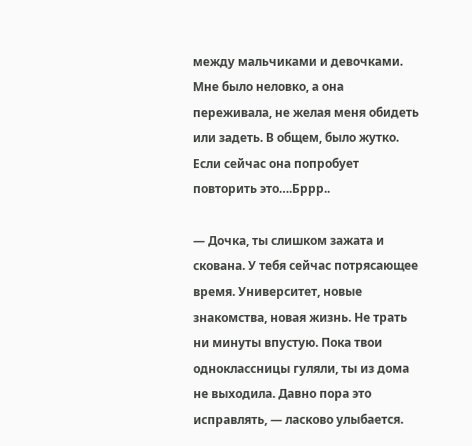между мальчиками и девочками. Мне было неловко, а она переживала, не желая меня обидеть или задеть. В общем, было жутко. Если сейчас она попробует повторить это….Бррр..

— Дочка, ты слишком зажата и скована. У тебя сейчас потрясающее время. Университет, новые знакомства, новая жизнь. Не трать ни минуты впустую. Пока твои одноклассницы гуляли, ты из дома не выходила. Давно пора это исправлять, — ласково улыбается.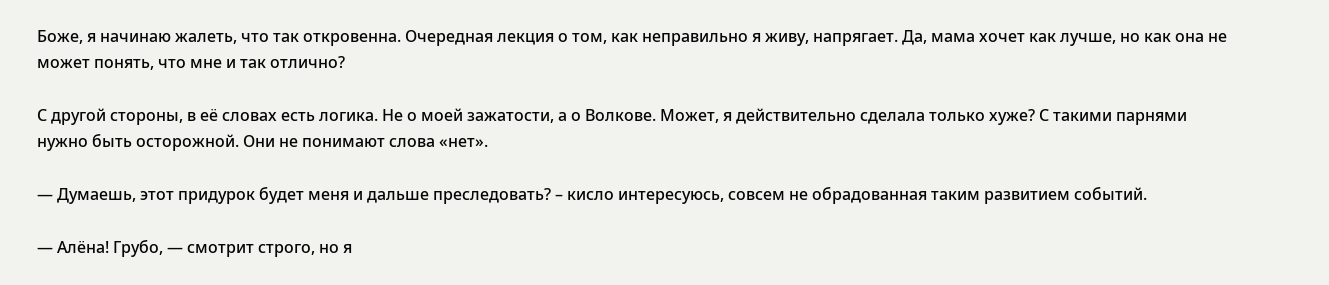Боже, я начинаю жалеть, что так откровенна. Очередная лекция о том, как неправильно я живу, напрягает. Да, мама хочет как лучше, но как она не может понять, что мне и так отлично?

С другой стороны, в её словах есть логика. Не о моей зажатости, а о Волкове. Может, я действительно сделала только хуже? С такими парнями нужно быть осторожной. Они не понимают слова «нет».

— Думаешь, этот придурок будет меня и дальше преследовать? – кисло интересуюсь, совсем не обрадованная таким развитием событий.

— Алёна! Грубо, — смотрит строго, но я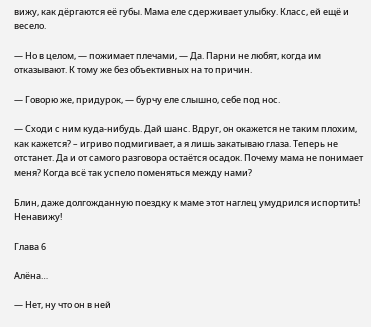вижу, как дёргаются её губы. Мама еле сдерживает улыбку. Класс, ей ещё и весело.

— Но в целом, — пожимает плечами, — Да. Парни не любят, когда им отказывают. К тому же без объективных на то причин.

— Говорю же, придурок, — бурчу еле слышно, себе под нос.

— Сходи с ним куда-нибудь. Дай шанс. Вдруг, он окажется не таким плохим, как кажется? – игриво подмигивает, а я лишь закатываю глаза. Теперь не отстанет. Да и от самого разговора остаётся осадок. Почему мама не понимает меня? Когда всё так успело поменяться между нами?

Блин, даже долгожданную поездку к маме этот наглец умудрился испортить! Ненавижу!

Глава 6

Алёна…

— Нет, ну что он в ней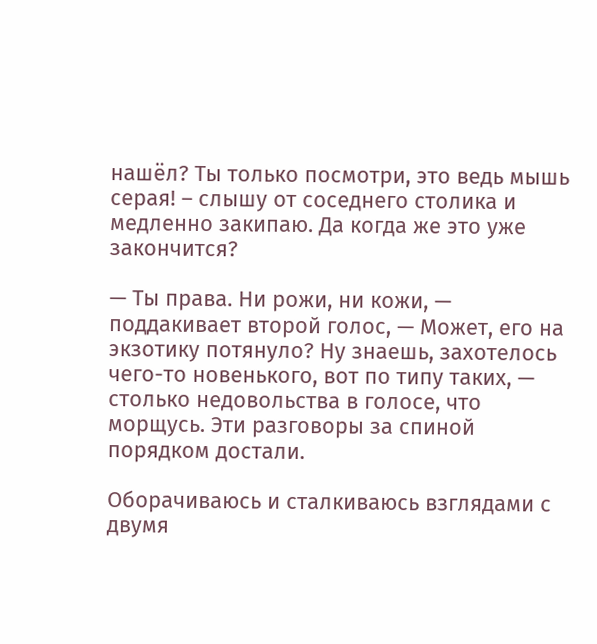нашёл? Ты только посмотри, это ведь мышь серая! – слышу от соседнего столика и медленно закипаю. Да когда же это уже закончится?

— Ты права. Ни рожи, ни кожи, — поддакивает второй голос, — Может, его на экзотику потянуло? Ну знаешь, захотелось чего-то новенького, вот по типу таких, — столько недовольства в голосе, что морщусь. Эти разговоры за спиной порядком достали.

Оборачиваюсь и сталкиваюсь взглядами с двумя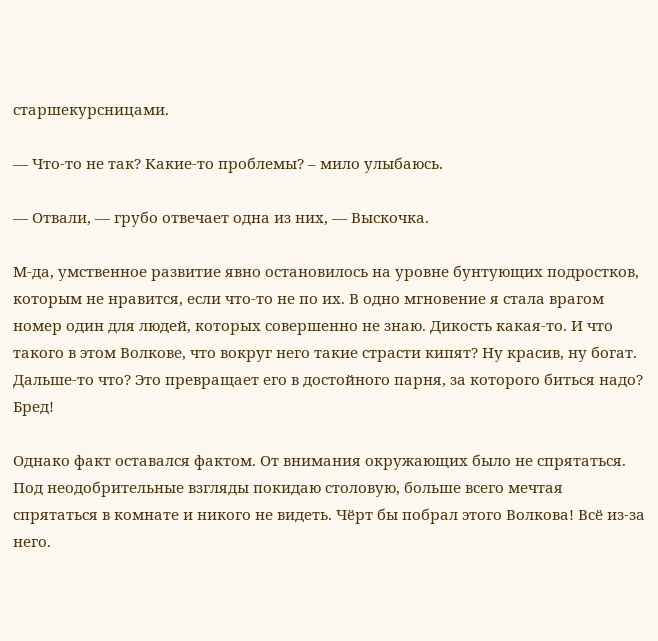старшекурсницами.

— Что-то не так? Какие-то проблемы? – мило улыбаюсь.

— Отвали, — грубо отвечает одна из них, — Выскочка.

М-да, умственное развитие явно остановилось на уровне бунтующих подростков, которым не нравится, если что-то не по их. В одно мгновение я стала врагом номер один для людей, которых совершенно не знаю. Дикость какая-то. И что такого в этом Волкове, что вокруг него такие страсти кипят? Ну красив, ну богат. Дальше-то что? Это превращает его в достойного парня, за которого биться надо? Бред!

Однако факт оставался фактом. От внимания окружающих было не спрятаться. Под неодобрительные взгляды покидаю столовую, больше всего мечтая спрятаться в комнате и никого не видеть. Чёрт бы побрал этого Волкова! Всё из-за него.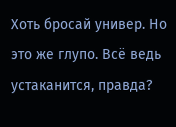Хоть бросай универ. Но это же глупо. Всё ведь устаканится, правда?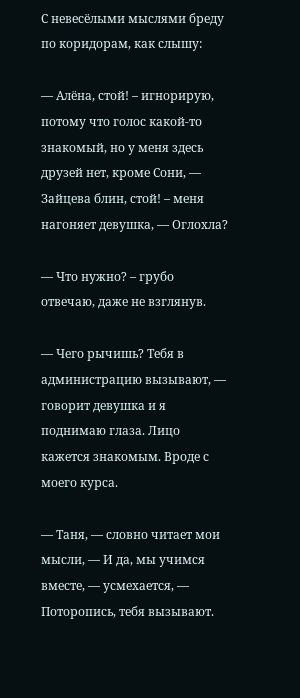С невесёлыми мыслями бреду по коридорам, как слышу:

— Алёна, стой! – игнорирую, потому что голос какой-то знакомый, но у меня здесь друзей нет, кроме Сони, — Зайцева блин, стой! – меня нагоняет девушка, — Оглохла?

— Что нужно? – грубо отвечаю, даже не взглянув.

— Чего рычишь? Тебя в администрацию вызывают, — говорит девушка и я поднимаю глаза. Лицо кажется знакомым. Вроде с моего курса.

— Таня, — словно читает мои мысли, — И да, мы учимся вместе, — усмехается, — Поторопись, тебя вызывают.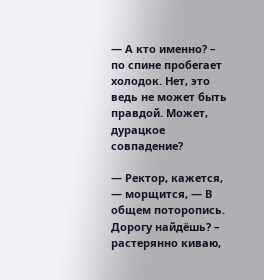— А кто именно? – по спине пробегает холодок. Нет, это ведь не может быть правдой. Может, дурацкое совпадение?

— Ректор, кажется, — морщится, — В общем поторопись. Дорогу найдёшь? – растерянно киваю,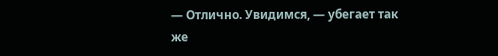— Отлично. Увидимся, — убегает так же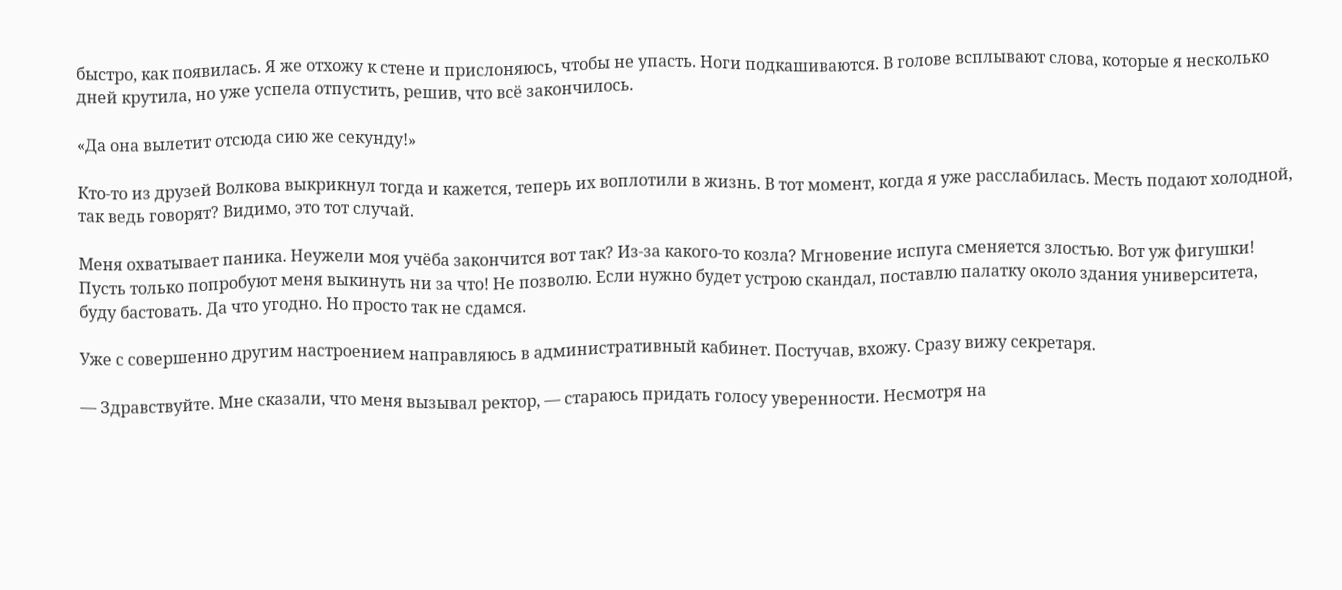быстро, как появилась. Я же отхожу к стене и прислоняюсь, чтобы не упасть. Ноги подкашиваются. В голове всплывают слова, которые я несколько дней крутила, но уже успела отпустить, решив, что всё закончилось.

«Да она вылетит отсюда сию же секунду!»

Кто-то из друзей Волкова выкрикнул тогда и кажется, теперь их воплотили в жизнь. В тот момент, когда я уже расслабилась. Месть подают холодной, так ведь говорят? Видимо, это тот случай.

Меня охватывает паника. Неужели моя учёба закончится вот так? Из-за какого-то козла? Мгновение испуга сменяется злостью. Вот уж фигушки! Пусть только попробуют меня выкинуть ни за что! Не позволю. Если нужно будет устрою скандал, поставлю палатку около здания университета, буду бастовать. Да что угодно. Но просто так не сдамся.

Уже с совершенно другим настроением направляюсь в административный кабинет. Постучав, вхожу. Сразу вижу секретаря.

— Здравствуйте. Мне сказали, что меня вызывал ректор, — стараюсь придать голосу уверенности. Несмотря на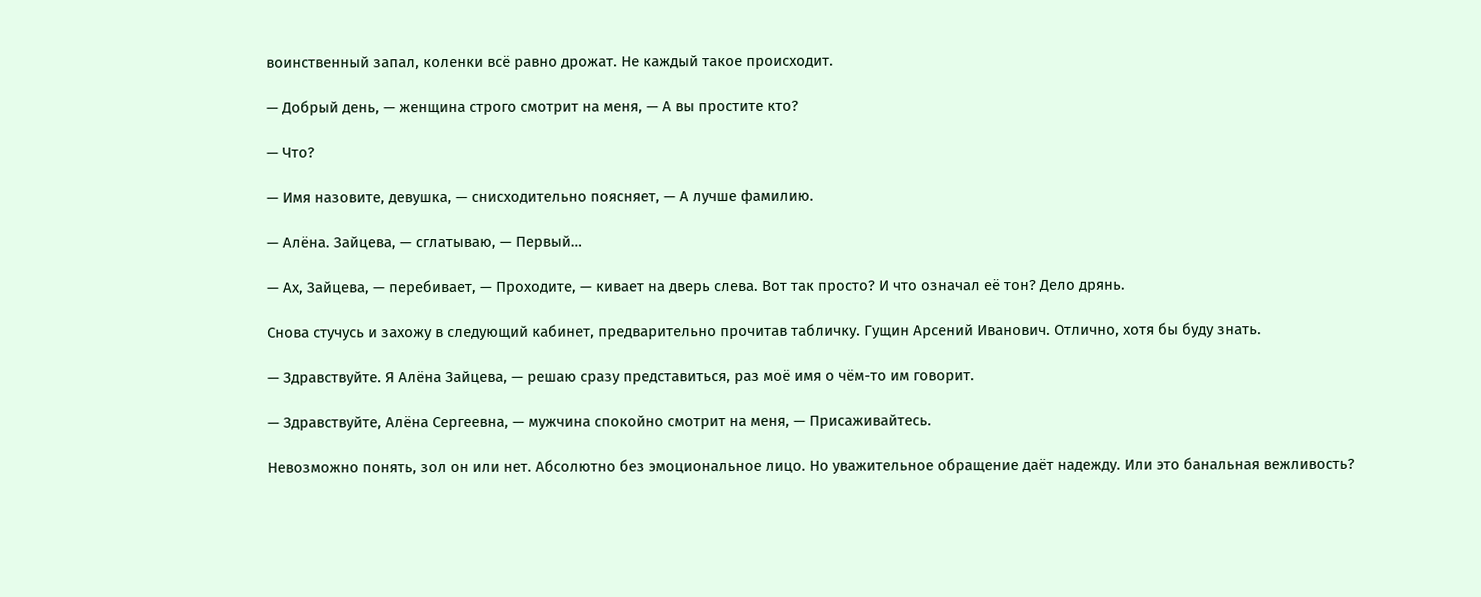воинственный запал, коленки всё равно дрожат. Не каждый такое происходит.

— Добрый день, — женщина строго смотрит на меня, — А вы простите кто?

— Что?

— Имя назовите, девушка, — снисходительно поясняет, — А лучше фамилию.

— Алёна. Зайцева, — сглатываю, — Первый…

— Ах, Зайцева, — перебивает, — Проходите, — кивает на дверь слева. Вот так просто? И что означал её тон? Дело дрянь.

Снова стучусь и захожу в следующий кабинет, предварительно прочитав табличку. Гущин Арсений Иванович. Отлично, хотя бы буду знать.

— Здравствуйте. Я Алёна Зайцева, — решаю сразу представиться, раз моё имя о чём-то им говорит.

— Здравствуйте, Алёна Сергеевна, — мужчина спокойно смотрит на меня, — Присаживайтесь.

Невозможно понять, зол он или нет. Абсолютно без эмоциональное лицо. Но уважительное обращение даёт надежду. Или это банальная вежливость?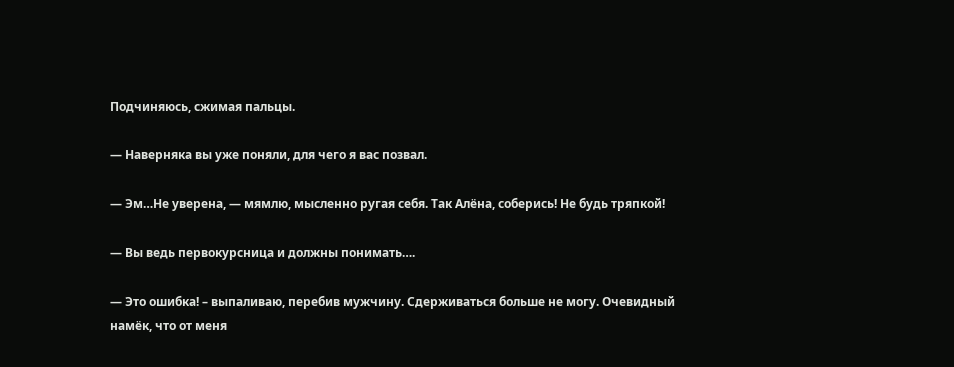Подчиняюсь, сжимая пальцы.

— Наверняка вы уже поняли, для чего я вас позвал.

— Эм…Не уверена, — мямлю, мысленно ругая себя. Так Алёна, соберись! Не будь тряпкой!

— Вы ведь первокурсница и должны понимать….

— Это ошибка! – выпаливаю, перебив мужчину. Сдерживаться больше не могу. Очевидный намёк, что от меня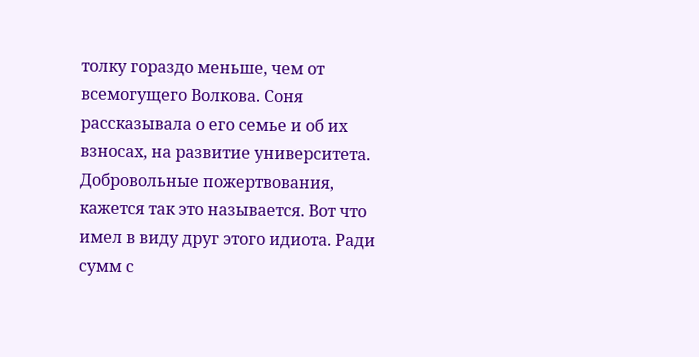толку гораздо меньше, чем от всемогущего Волкова. Соня рассказывала о его семье и об их взносах, на развитие университета. Добровольные пожертвования, кажется так это называется. Вот что имел в виду друг этого идиота. Ради сумм с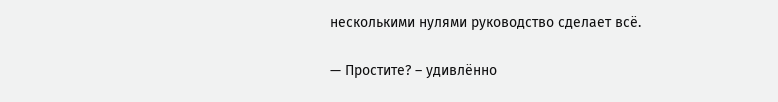несколькими нулями руководство сделает всё.

— Простите? – удивлённо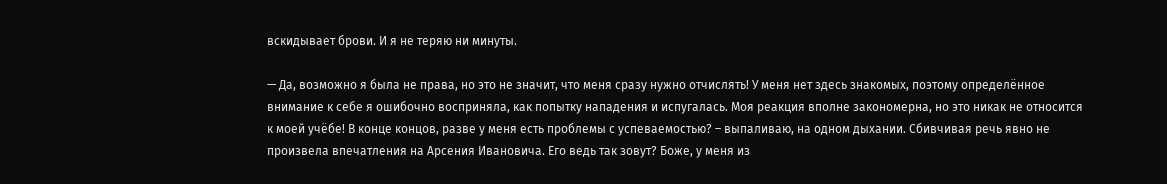вскидывает брови. И я не теряю ни минуты.

— Да, возможно я была не права, но это не значит, что меня сразу нужно отчислять! У меня нет здесь знакомых, поэтому определённое внимание к себе я ошибочно восприняла, как попытку нападения и испугалась. Моя реакция вполне закономерна, но это никак не относится к моей учёбе! В конце концов, разве у меня есть проблемы с успеваемостью? – выпаливаю, на одном дыхании. Сбивчивая речь явно не произвела впечатления на Арсения Ивановича. Его ведь так зовут? Боже, у меня из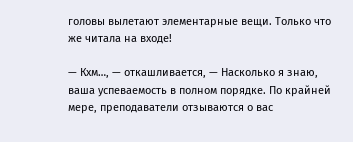головы вылетают элементарные вещи. Только что же читала на входе!

— Кхм…, — откашливается, — Насколько я знаю, ваша успеваемость в полном порядке. По крайней мере, преподаватели отзываются о вас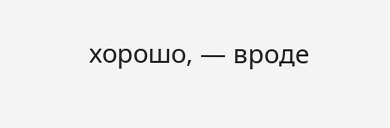хорошо, — вроде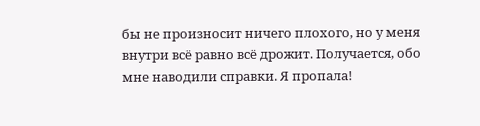бы не произносит ничего плохого, но у меня внутри всё равно всё дрожит. Получается, обо мне наводили справки. Я пропала!